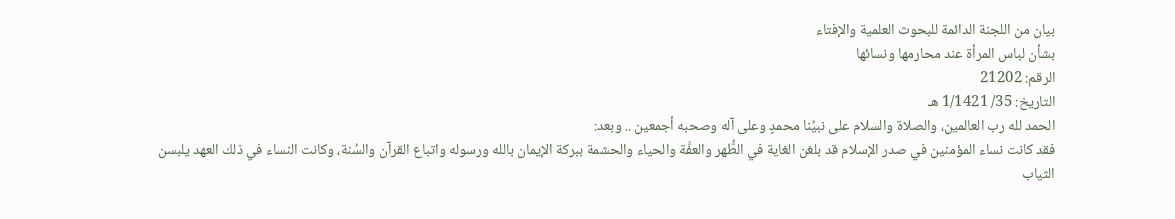بيان من اللجنة الدائمة للبحوث العلمية والإفتاء
بشأن لباس المرأة عند محارمها ونسائها
الرقم: 21202
التاريخ: 35/ 1/1421 هـ
الحمد لله رب العالمين، والصلاة والسلام على نبيِّنا محمدٍ وعلى آله وصحبه أجمعين .. وبعد:
فقد كانت نساء المؤمنين في صدر الإسلام قد بلغن الغاية في الطُّهر والعفَّة والحياء والحشمة ببركة الإيمان بالله ورسوله واتباع القرآن والسُنة، وكانت النساء في ذلك العهد يلبسن الثياب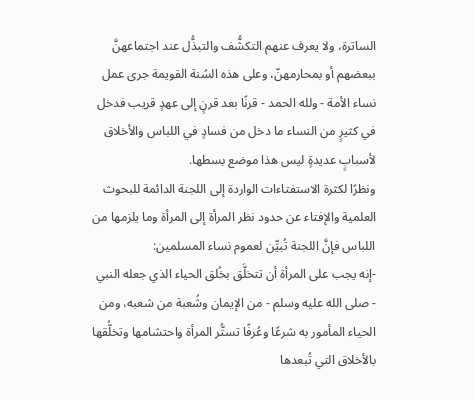الساترة، ولا يعرف عنهم التكشُّف والتبذُّل عند اجتماعهنَّ ببعضهم أو بمحارمهنّ، وعلى هذه السُنة القويمة جرى عمل نساء الأمة - ولله الحمد - قرنًا بعد قرنٍ إلى عهدٍ قريب فدخل في كثيرٍ من النساء ما دخل من فسادٍ في اللباس والأخلاق لأسبابٍ عديدةٍ ليس هذا موضع بسطها.
ونظرًا لكثرة الاستفتاءات الواردة إلى اللجنة الدائمة للبحوث العلمية والإفتاء عن حدود نظر المرأة إلى المرأة وما يلزمها من اللباس فإنَّ اللجنة تُبيِّن لعموم نساء المسلمين:
-إنه يجب على المرأة أن تتخلَّق بخُلق الحياء الذي جعله النبي - صلى الله عليه وسلم - من الإيمان وشُعبة من شعبه، ومن الحياء المأمور به شرعًا وعُرفًا تستُّر المرأة واحتشامها وتخلُّقها بالأخلاق التي تُبعدها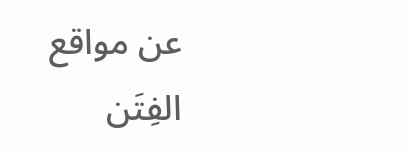عن مواقع الفِتَن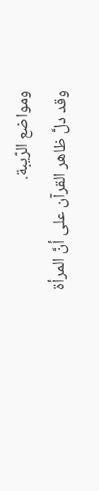ومواضع الرّيبة.
وقد دلَّ ظاهر القرآن على أنَّ المرأة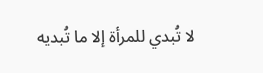لا تُبدي للمرأة إلا ما تُبديه